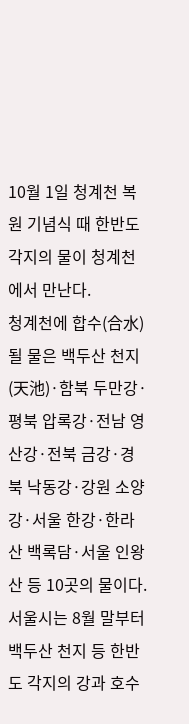10월 1일 청계천 복원 기념식 때 한반도 각지의 물이 청계천에서 만난다.
청계천에 합수(合水)될 물은 백두산 천지(天池)·함북 두만강·평북 압록강·전남 영산강·전북 금강·경북 낙동강·강원 소양강·서울 한강·한라산 백록담·서울 인왕산 등 10곳의 물이다.
서울시는 8월 말부터 백두산 천지 등 한반도 각지의 강과 호수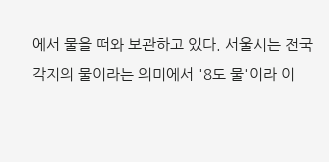에서 물을 떠와 보관하고 있다. 서울시는 전국 각지의 물이라는 의미에서 '8도 물'이라 이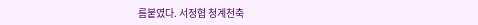름붙였다. 서정협 청계천축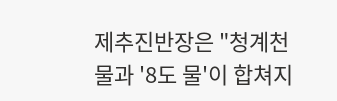제추진반장은 "청계천 물과 '8도 물'이 합쳐지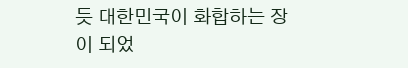듯 대한민국이 화합하는 장이 되었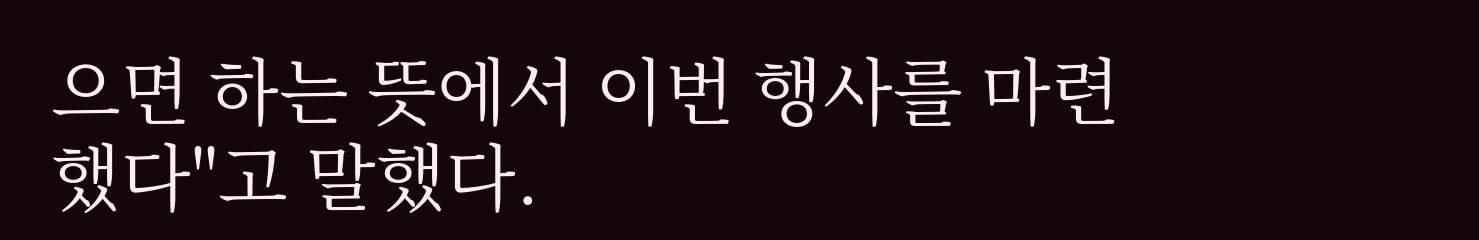으면 하는 뜻에서 이번 행사를 마련했다"고 말했다.